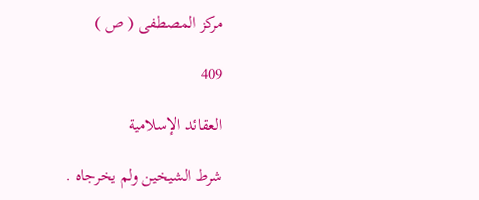مركز المصطفى ( ص )

409

العقائد الإسلامية

شرط الشيخين ولم يخرجاه .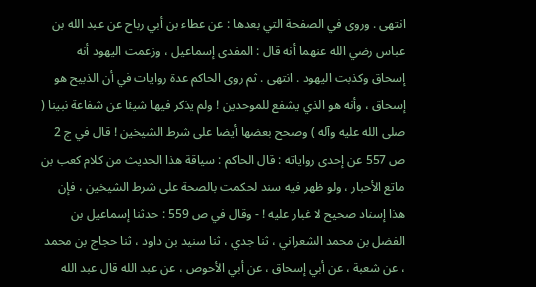انتهى . وروى في الصفحة التي بعدها : عن عطاء بن أبي رباح عن عبد الله بن عباس رضي الله عنهما أنه قال : المفدى إسماعيل ، وزعمت اليهود أنه إسحاق وكذبت اليهود . انتهى . ثم روى الحاكم عدة روايات في أن الذبيح هو إسحاق ، وأنه هو الذي يشفع للموحدين ! ولم يذكر فيها شيئا عن شفاعة نبينا ( صلى الله عليه وآله ) وصحح بعضها أيضا على شرط الشيخين ! قال في ج 2 ص 557 عن إحدى رواياته : قال الحاكم : سياقة هذا الحديث من كلام كعب بن ماتع الأحبار ، ولو ظهر فيه سند لحكمت بالصحة على شرط الشيخين ، فإن هذا إسناد صحيح لا غبار عليه ! - وقال في ص 559 : حدثنا إسماعيل بن الفضل بن محمد الشعراني ، ثنا جدي ، ثنا سنيد بن داود ، ثنا حجاج بن محمد ، عن شعبة ، عن أبي إسحاق ، عن أبي الأحوص ، عن عبد الله قال عبد الله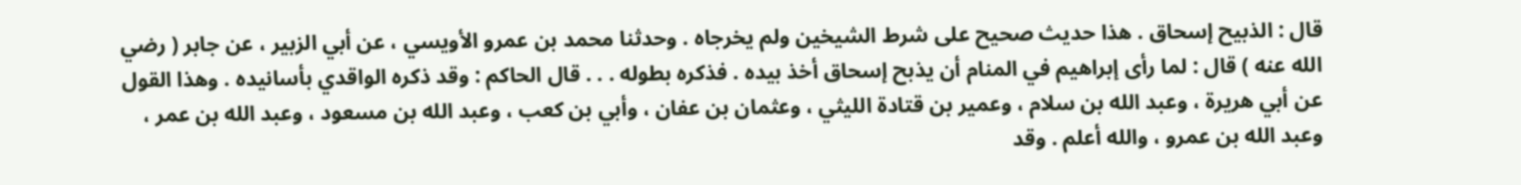قال : الذبيح إسحاق . هذا حديث صحيح على شرط الشيخين ولم يخرجاه . وحدثنا محمد بن عمرو الأويسي ، عن أبي الزبير ، عن جابر ( رضي الله عنه ) قال : لما رأى إبراهيم في المنام أن يذبح إسحاق أخذ بيده . فذكره بطوله . . . قال الحاكم : وقد ذكره الواقدي بأسانيده . وهذا القول عن أبي هريرة ، وعبد الله بن سلام ، وعمير بن قتادة الليثي ، وعثمان بن عفان ، وأبي بن كعب ، وعبد الله بن مسعود ، وعبد الله بن عمر ، وعبد الله بن عمرو ، والله أعلم . وقد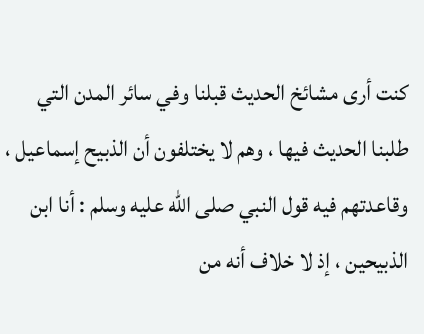كنت أرى مشائخ الحديث قبلنا وفي سائر المدن التي طلبنا الحديث فيها ، وهم لا يختلفون أن الذبيح إسماعيل ، وقاعدتهم فيه قول النبي صلى الله عليه وسلم : أنا ابن الذبيحين ، إذ لا خلاف أنه من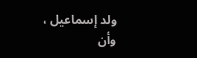ولد إسماعيل ، وأن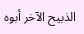الذبيح الآخر أبوه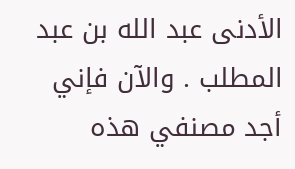الأدنى عبد الله بن عبد المطلب . والآن فإني أجد مصنفي هذه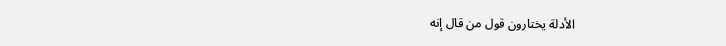الأدلة يختارون قول من قال إنه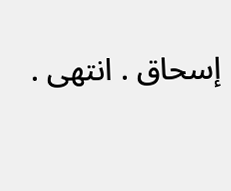إسحاق . انتهى .